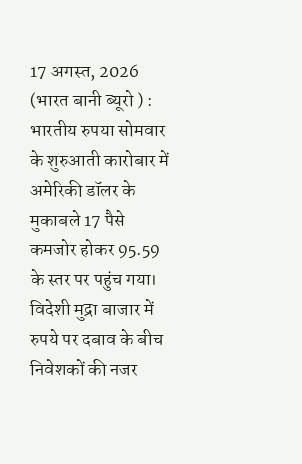17 अगस्त, 2026 (भारत बानी ब्यूरो ) : भारतीय रुपया सोमवार के शुरुआती कारोबार में अमेरिकी डॉलर के मुकाबले 17 पैसे कमजोर होकर 95.59 के स्तर पर पहुंच गया।
विदेशी मुद्रा बाजार में रुपये पर दबाव के बीच निवेशकों की नजर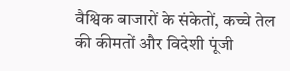वैश्विक बाजारों के संकेतों, कच्चे तेल की कीमतों और विदेशी पूंजी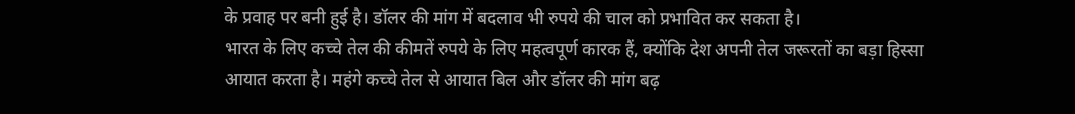के प्रवाह पर बनी हुई है। डॉलर की मांग में बदलाव भी रुपये की चाल को प्रभावित कर सकता है।
भारत के लिए कच्चे तेल की कीमतें रुपये के लिए महत्वपूर्ण कारक हैं, क्योंकि देश अपनी तेल जरूरतों का बड़ा हिस्सा आयात करता है। महंगे कच्चे तेल से आयात बिल और डॉलर की मांग बढ़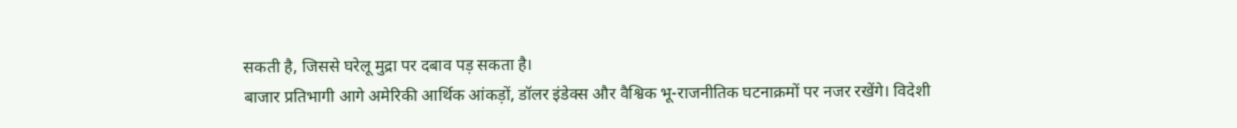सकती है, जिससे घरेलू मुद्रा पर दबाव पड़ सकता है।
बाजार प्रतिभागी आगे अमेरिकी आर्थिक आंकड़ों, डॉलर इंडेक्स और वैश्विक भू-राजनीतिक घटनाक्रमों पर नजर रखेंगे। विदेशी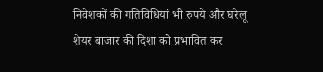निवेशकों की गतिविधियां भी रुपये और घरेलू शेयर बाजार की दिशा को प्रभावित कर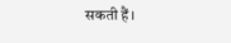सकती हैं।